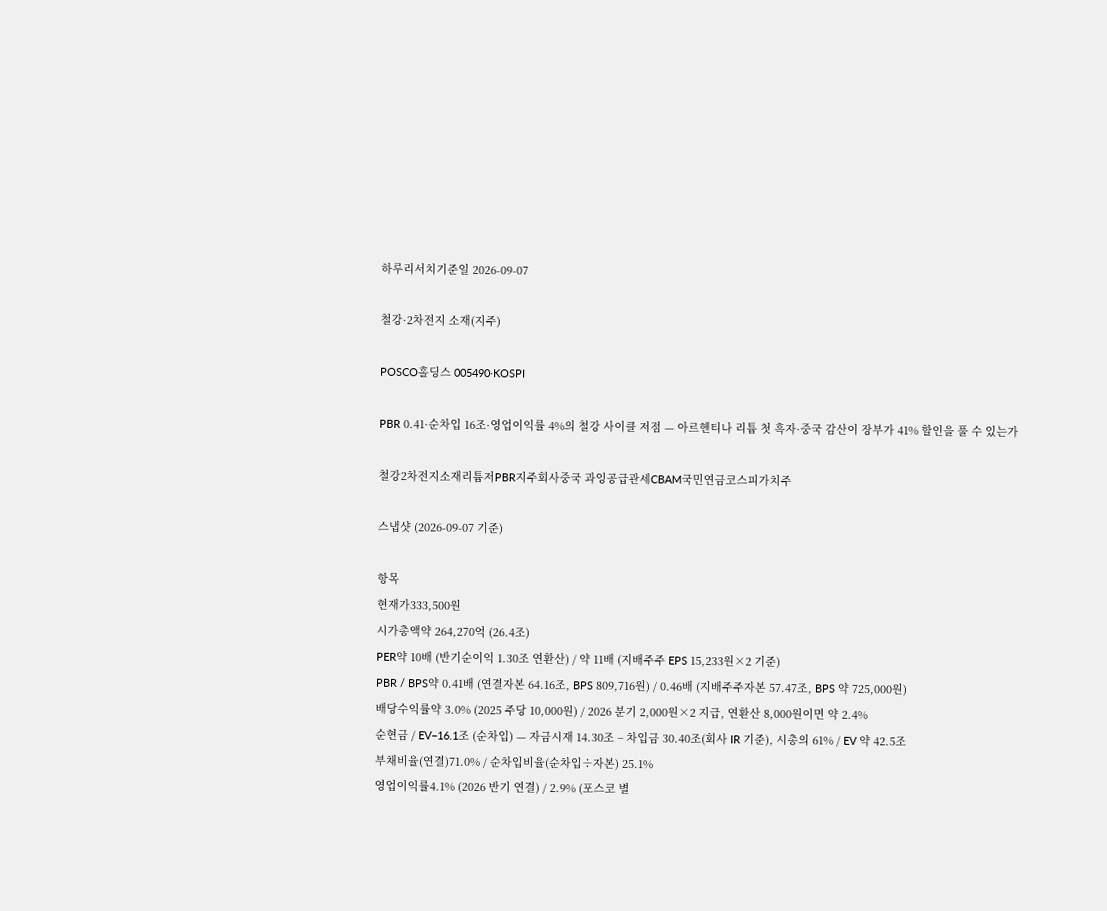하루리서치기준일 2026-09-07

철강·2차전지 소재(지주)

POSCO홀딩스 005490·KOSPI

PBR 0.41·순차입 16조·영업이익률 4%의 철강 사이클 저점 — 아르헨티나 리튬 첫 흑자·중국 감산이 장부가 41% 할인을 풀 수 있는가

철강2차전지소재리튬저PBR지주회사중국 과잉공급관세CBAM국민연금코스피가치주

스냅샷 (2026-09-07 기준)

항목
현재가333,500원
시가총액약 264,270억 (26.4조)
PER약 10배 (반기순이익 1.30조 연환산) / 약 11배 (지배주주 EPS 15,233원×2 기준)
PBR / BPS약 0.41배 (연결자본 64.16조, BPS 809,716원) / 0.46배 (지배주주자본 57.47조, BPS 약 725,000원)
배당수익률약 3.0% (2025 주당 10,000원) / 2026 분기 2,000원×2 지급, 연환산 8,000원이면 약 2.4%
순현금 / EV−16.1조 (순차입) — 자금시재 14.30조 − 차입금 30.40조(회사 IR 기준), 시총의 61% / EV 약 42.5조
부채비율(연결)71.0% / 순차입비율(순차입÷자본) 25.1%
영업이익률4.1% (2026 반기 연결) / 2.9% (포스코 별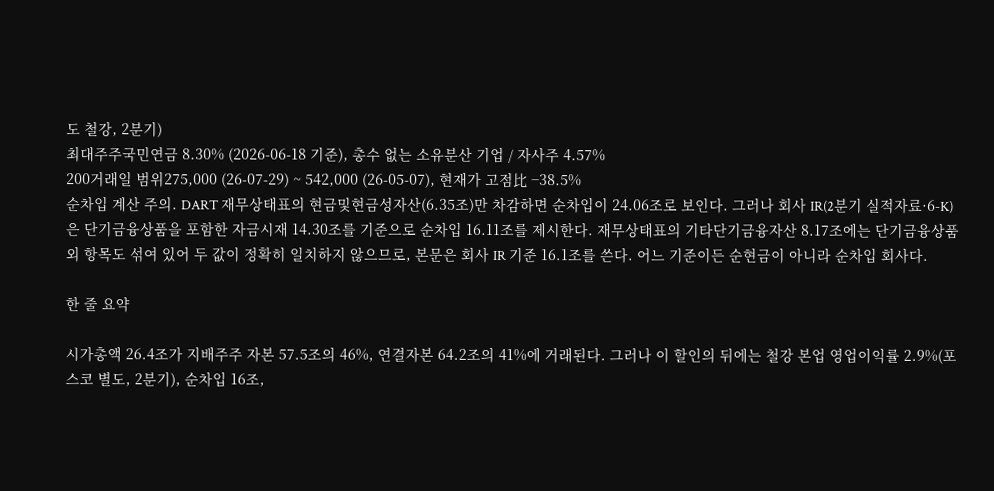도 철강, 2분기)
최대주주국민연금 8.30% (2026-06-18 기준), 총수 없는 소유분산 기업 / 자사주 4.57%
200거래일 범위275,000 (26-07-29) ~ 542,000 (26-05-07), 현재가 고점比 −38.5%
순차입 계산 주의. DART 재무상태표의 현금및현금성자산(6.35조)만 차감하면 순차입이 24.06조로 보인다. 그러나 회사 IR(2분기 실적자료·6-K)은 단기금융상품을 포함한 자금시재 14.30조를 기준으로 순차입 16.11조를 제시한다. 재무상태표의 기타단기금융자산 8.17조에는 단기금융상품 외 항목도 섞여 있어 두 값이 정확히 일치하지 않으므로, 본문은 회사 IR 기준 16.1조를 쓴다. 어느 기준이든 순현금이 아니라 순차입 회사다.

한 줄 요약

시가총액 26.4조가 지배주주 자본 57.5조의 46%, 연결자본 64.2조의 41%에 거래된다. 그러나 이 할인의 뒤에는 철강 본업 영업이익률 2.9%(포스코 별도, 2분기), 순차입 16조,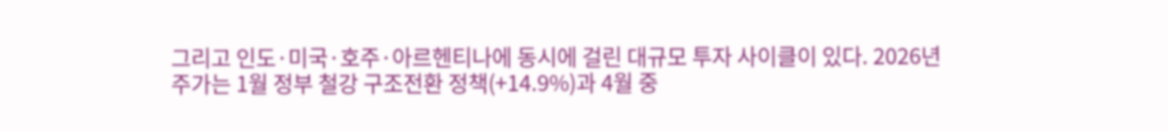그리고 인도·미국·호주·아르헨티나에 동시에 걸린 대규모 투자 사이클이 있다. 2026년 주가는 1월 정부 철강 구조전환 정책(+14.9%)과 4월 중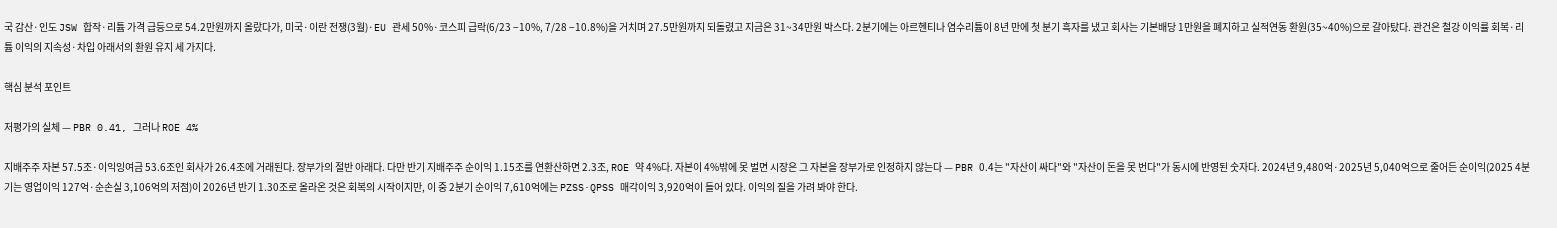국 감산·인도 JSW 합작·리튬 가격 급등으로 54.2만원까지 올랐다가, 미국·이란 전쟁(3월)·EU 관세 50%·코스피 급락(6/23 −10%, 7/28 −10.8%)을 거치며 27.5만원까지 되돌렸고 지금은 31~34만원 박스다. 2분기에는 아르헨티나 염수리튬이 8년 만에 첫 분기 흑자를 냈고 회사는 기본배당 1만원을 폐지하고 실적연동 환원(35~40%)으로 갈아탔다. 관건은 철강 이익률 회복·리튬 이익의 지속성·차입 아래서의 환원 유지 세 가지다.

핵심 분석 포인트

저평가의 실체 — PBR 0.41, 그러나 ROE 4%

지배주주 자본 57.5조·이익잉여금 53.6조인 회사가 26.4조에 거래된다. 장부가의 절반 아래다. 다만 반기 지배주주 순이익 1.15조를 연환산하면 2.3조, ROE 약 4%다. 자본이 4%밖에 못 벌면 시장은 그 자본을 장부가로 인정하지 않는다 — PBR 0.4는 "자산이 싸다"와 "자산이 돈을 못 번다"가 동시에 반영된 숫자다. 2024년 9,480억·2025년 5,040억으로 줄어든 순이익(2025 4분기는 영업이익 127억·순손실 3,106억의 저점)이 2026년 반기 1.30조로 올라온 것은 회복의 시작이지만, 이 중 2분기 순이익 7,610억에는 PZSS·QPSS 매각이익 3,920억이 들어 있다. 이익의 질을 가려 봐야 한다.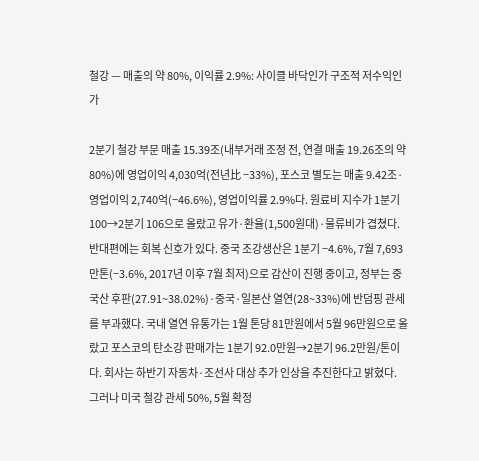철강 — 매출의 약 80%, 이익률 2.9%: 사이클 바닥인가 구조적 저수익인가

2분기 철강 부문 매출 15.39조(내부거래 조정 전, 연결 매출 19.26조의 약 80%)에 영업이익 4,030억(전년比 −33%), 포스코 별도는 매출 9.42조·영업이익 2,740억(−46.6%), 영업이익률 2.9%다. 원료비 지수가 1분기 100→2분기 106으로 올랐고 유가·환율(1,500원대)·물류비가 겹쳤다. 반대편에는 회복 신호가 있다. 중국 조강생산은 1분기 −4.6%, 7월 7,693만톤(−3.6%, 2017년 이후 7월 최저)으로 감산이 진행 중이고, 정부는 중국산 후판(27.91~38.02%)·중국·일본산 열연(28~33%)에 반덤핑 관세를 부과했다. 국내 열연 유통가는 1월 톤당 81만원에서 5월 96만원으로 올랐고 포스코의 탄소강 판매가는 1분기 92.0만원→2분기 96.2만원/톤이다. 회사는 하반기 자동차·조선사 대상 추가 인상을 추진한다고 밝혔다. 그러나 미국 철강 관세 50%, 5월 확정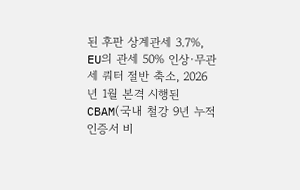된 후판 상계관세 3.7%, EU의 관세 50% 인상·무관세 쿼터 절반 축소, 2026년 1월 본격 시행된 CBAM(국내 철강 9년 누적 인증서 비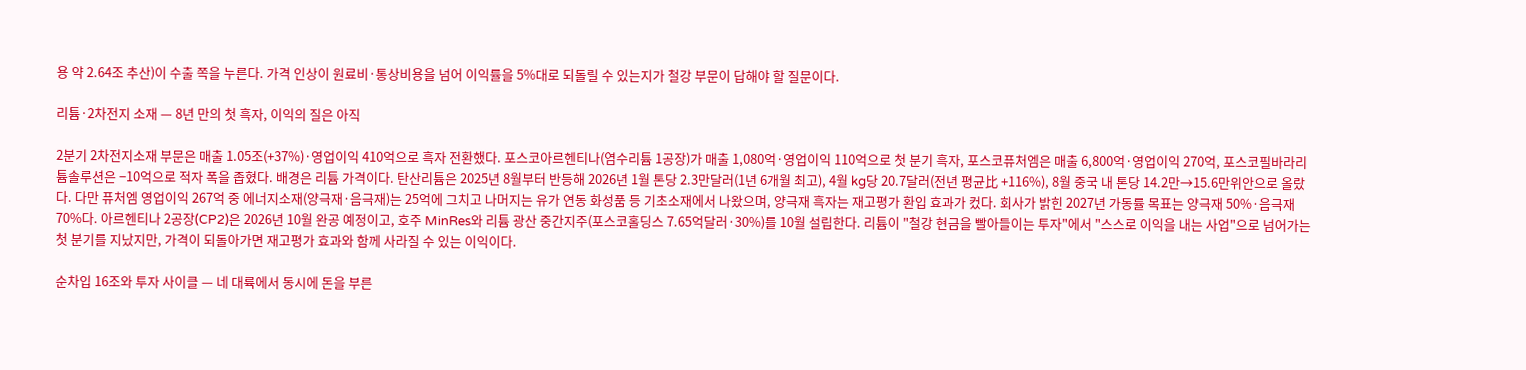용 약 2.64조 추산)이 수출 쪽을 누른다. 가격 인상이 원료비·통상비용을 넘어 이익률을 5%대로 되돌릴 수 있는지가 철강 부문이 답해야 할 질문이다.

리튬·2차전지 소재 — 8년 만의 첫 흑자, 이익의 질은 아직

2분기 2차전지소재 부문은 매출 1.05조(+37%)·영업이익 410억으로 흑자 전환했다. 포스코아르헨티나(염수리튬 1공장)가 매출 1,080억·영업이익 110억으로 첫 분기 흑자, 포스코퓨처엠은 매출 6,800억·영업이익 270억, 포스코필바라리튬솔루션은 −10억으로 적자 폭을 좁혔다. 배경은 리튬 가격이다. 탄산리튬은 2025년 8월부터 반등해 2026년 1월 톤당 2.3만달러(1년 6개월 최고), 4월 kg당 20.7달러(전년 평균比 +116%), 8월 중국 내 톤당 14.2만→15.6만위안으로 올랐다. 다만 퓨처엠 영업이익 267억 중 에너지소재(양극재·음극재)는 25억에 그치고 나머지는 유가 연동 화성품 등 기초소재에서 나왔으며, 양극재 흑자는 재고평가 환입 효과가 컸다. 회사가 밝힌 2027년 가동률 목표는 양극재 50%·음극재 70%다. 아르헨티나 2공장(CP2)은 2026년 10월 완공 예정이고, 호주 MinRes와 리튬 광산 중간지주(포스코홀딩스 7.65억달러·30%)를 10월 설립한다. 리튬이 "철강 현금을 빨아들이는 투자"에서 "스스로 이익을 내는 사업"으로 넘어가는 첫 분기를 지났지만, 가격이 되돌아가면 재고평가 효과와 함께 사라질 수 있는 이익이다.

순차입 16조와 투자 사이클 — 네 대륙에서 동시에 돈을 부른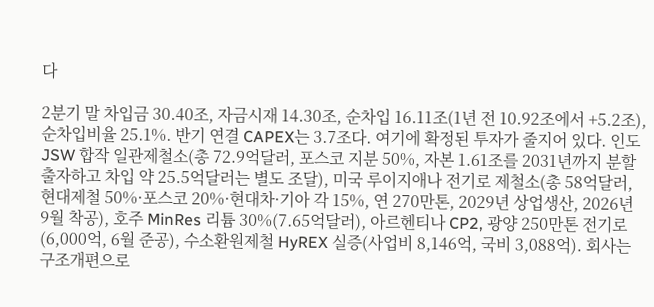다

2분기 말 차입금 30.40조, 자금시재 14.30조, 순차입 16.11조(1년 전 10.92조에서 +5.2조), 순차입비율 25.1%. 반기 연결 CAPEX는 3.7조다. 여기에 확정된 투자가 줄지어 있다. 인도 JSW 합작 일관제철소(총 72.9억달러, 포스코 지분 50%, 자본 1.61조를 2031년까지 분할 출자하고 차입 약 25.5억달러는 별도 조달), 미국 루이지애나 전기로 제철소(총 58억달러, 현대제철 50%·포스코 20%·현대차·기아 각 15%, 연 270만톤, 2029년 상업생산, 2026년 9월 착공), 호주 MinRes 리튬 30%(7.65억달러), 아르헨티나 CP2, 광양 250만톤 전기로(6,000억, 6월 준공), 수소환원제철 HyREX 실증(사업비 8,146억, 국비 3,088억). 회사는 구조개편으로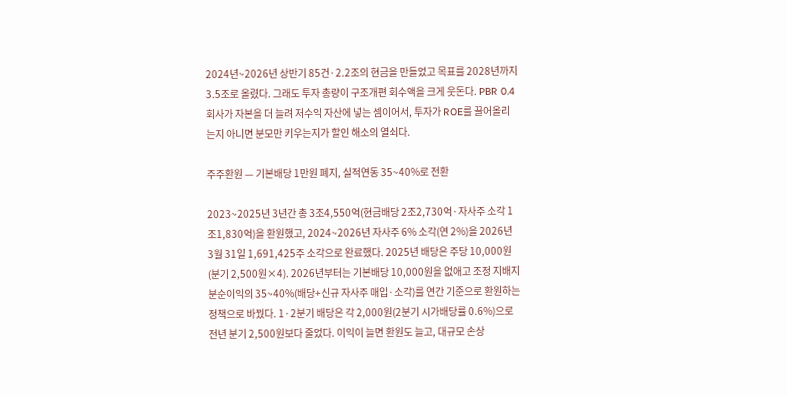2024년~2026년 상반기 85건·2.2조의 현금을 만들었고 목표를 2028년까지 3.5조로 올렸다. 그래도 투자 총량이 구조개편 회수액을 크게 웃돈다. PBR 0.4 회사가 자본을 더 늘려 저수익 자산에 넣는 셈이어서, 투자가 ROE를 끌어올리는지 아니면 분모만 키우는지가 할인 해소의 열쇠다.

주주환원 — 기본배당 1만원 폐지, 실적연동 35~40%로 전환

2023~2025년 3년간 총 3조4,550억(현금배당 2조2,730억·자사주 소각 1조1,830억)을 환원했고, 2024~2026년 자사주 6% 소각(연 2%)을 2026년 3월 31일 1,691,425주 소각으로 완료했다. 2025년 배당은 주당 10,000원(분기 2,500원×4). 2026년부터는 기본배당 10,000원을 없애고 조정 지배지분순이익의 35~40%(배당+신규 자사주 매입·소각)를 연간 기준으로 환원하는 정책으로 바꿨다. 1·2분기 배당은 각 2,000원(2분기 시가배당률 0.6%)으로 전년 분기 2,500원보다 줄었다. 이익이 늘면 환원도 늘고, 대규모 손상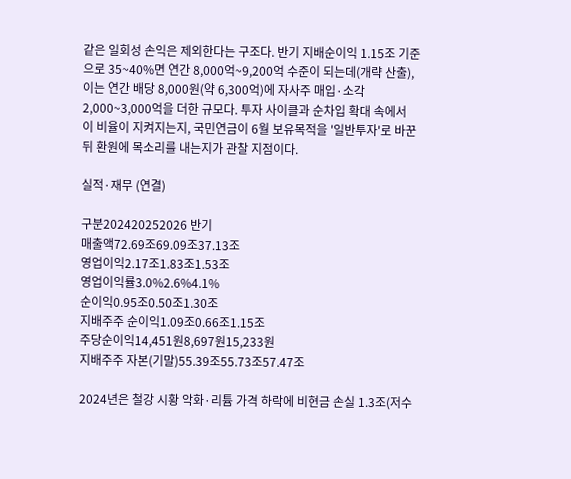같은 일회성 손익은 제외한다는 구조다. 반기 지배순이익 1.15조 기준으로 35~40%면 연간 8,000억~9,200억 수준이 되는데(개략 산출), 이는 연간 배당 8,000원(약 6,300억)에 자사주 매입·소각 2,000~3,000억을 더한 규모다. 투자 사이클과 순차입 확대 속에서 이 비율이 지켜지는지, 국민연금이 6월 보유목적을 '일반투자'로 바꾼 뒤 환원에 목소리를 내는지가 관찰 지점이다.

실적·재무 (연결)

구분202420252026 반기
매출액72.69조69.09조37.13조
영업이익2.17조1.83조1.53조
영업이익률3.0%2.6%4.1%
순이익0.95조0.50조1.30조
지배주주 순이익1.09조0.66조1.15조
주당순이익14,451원8,697원15,233원
지배주주 자본(기말)55.39조55.73조57.47조

2024년은 철강 시황 악화·리튬 가격 하락에 비현금 손실 1.3조(저수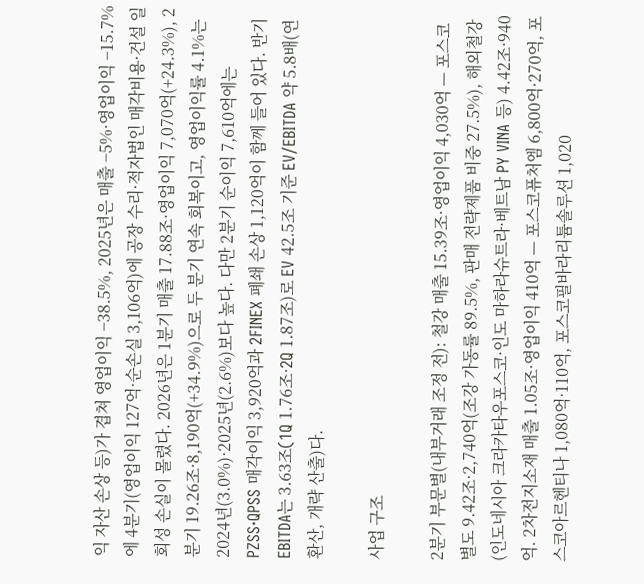익 자산 손상 등)가 겹쳐 영업이익 −38.5%, 2025년은 매출 −5%·영업이익 −15.7%에 4분기(영업이익 127억·순손실 3,106억)에 공장 수리·적자법인 매각비용·건설 일회성 손실이 몰렸다. 2026년은 1분기 매출 17.88조·영업이익 7,070억(+24.3%), 2분기 19.26조·8,190억(+34.9%)으로 두 분기 연속 회복이고, 영업이익률 4.1%는 2024년(3.0%)·2025년(2.6%)보다 높다. 다만 2분기 순이익 7,610억에는 PZSS·QPSS 매각이익 3,920억과 2FINEX 폐쇄 손상 1,120억이 함께 들어 있다. 반기 EBITDA는 3.63조(1Q 1.76조·2Q 1.87조)로 EV 42.5조 기준 EV/EBITDA 약 5.8배(연환산, 개략 산출)다.

사업 구조

2분기 부문별(내부거래 조정 전): 철강 매출 15.39조·영업이익 4,030억 — 포스코 별도 9.42조·2,740억(조강 가동률 89.5%, 판매 전략제품 비중 27.5%), 해외철강(인도네시아 크라카타우포스코·인도 마하라슈트라·베트남 PY VINA 등) 4.42조·940억. 2차전지소재 매출 1.05조·영업이익 410억 — 포스코퓨처엠 6,800억·270억, 포스코아르헨티나 1,080억·110억, 포스코필바라리튬솔루션 1,020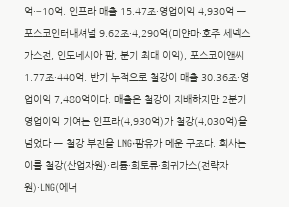억·−10억. 인프라 매출 15.47조·영업이익 4,930억 — 포스코인터내셔널 9.62조·4,290억(미얀마·호주 세넥스 가스전, 인도네시아 팜, 분기 최대 이익), 포스코이앤씨 1.77조·440억. 반기 누적으로 철강이 매출 30.36조·영업이익 7,480억이다. 매출은 철강이 지배하지만 2분기 영업이익 기여는 인프라(4,930억)가 철강(4,030억)을 넘었다 — 철강 부진을 LNG·팜유가 메운 구조다. 회사는 이를 철강(산업자원)·리튬·희토류·희귀가스(전략자원)·LNG(에너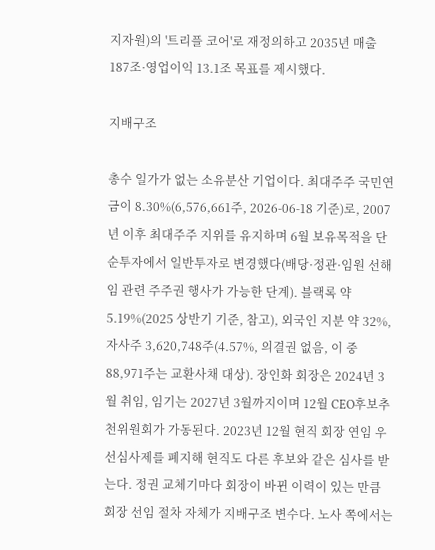지자원)의 '트리플 코어'로 재정의하고 2035년 매출 187조·영업이익 13.1조 목표를 제시했다.

지배구조

총수 일가가 없는 소유분산 기업이다. 최대주주 국민연금이 8.30%(6,576,661주, 2026-06-18 기준)로, 2007년 이후 최대주주 지위를 유지하며 6월 보유목적을 단순투자에서 일반투자로 변경했다(배당·정관·임원 선해임 관련 주주권 행사가 가능한 단계). 블랙록 약 5.19%(2025 상반기 기준, 참고), 외국인 지분 약 32%, 자사주 3,620,748주(4.57%, 의결권 없음, 이 중 88,971주는 교환사채 대상). 장인화 회장은 2024년 3월 취임, 임기는 2027년 3월까지이며 12월 CEO후보추천위원회가 가동된다. 2023년 12월 현직 회장 연임 우선심사제를 폐지해 현직도 다른 후보와 같은 심사를 받는다. 정권 교체기마다 회장이 바뀐 이력이 있는 만큼 회장 선임 절차 자체가 지배구조 변수다. 노사 쪽에서는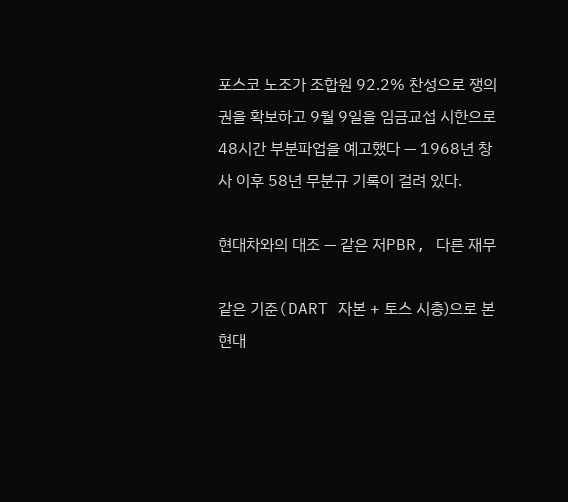포스코 노조가 조합원 92.2% 찬성으로 쟁의권을 확보하고 9월 9일을 임금교섭 시한으로 48시간 부분파업을 예고했다 — 1968년 창사 이후 58년 무분규 기록이 걸려 있다.

현대차와의 대조 — 같은 저PBR, 다른 재무

같은 기준(DART 자본 + 토스 시총)으로 본 현대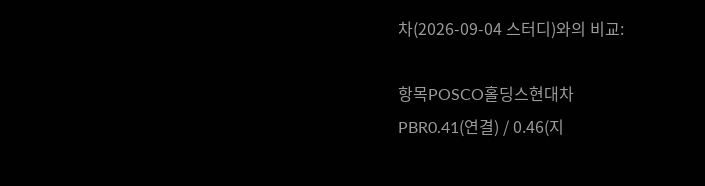차(2026-09-04 스터디)와의 비교:

항목POSCO홀딩스현대차
PBR0.41(연결) / 0.46(지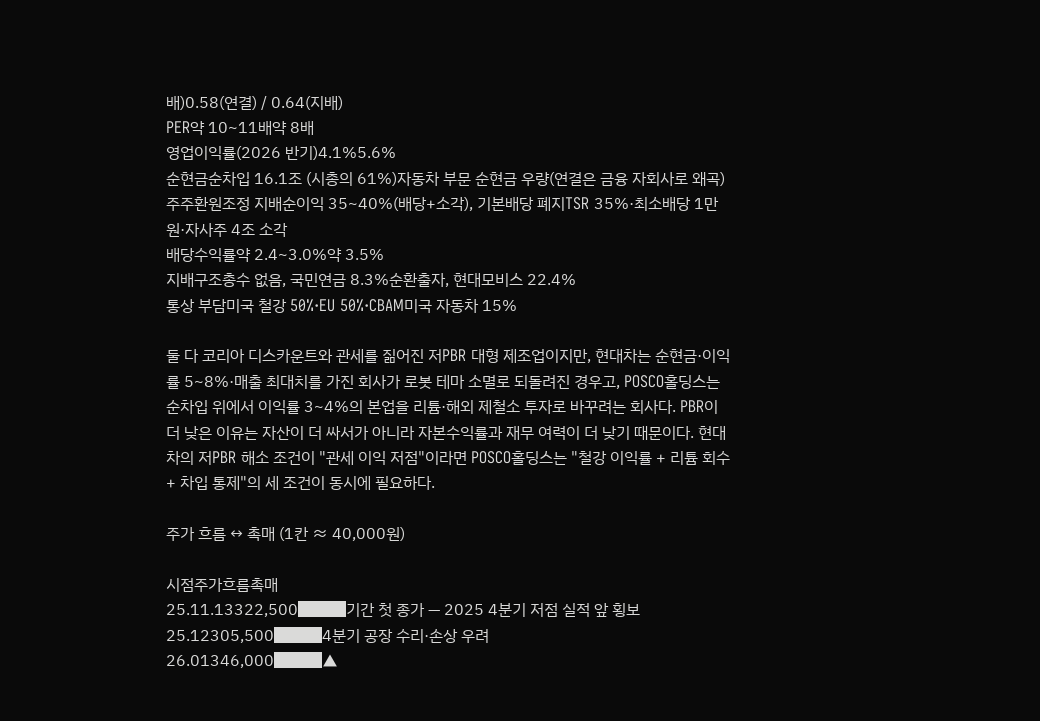배)0.58(연결) / 0.64(지배)
PER약 10~11배약 8배
영업이익률(2026 반기)4.1%5.6%
순현금순차입 16.1조 (시총의 61%)자동차 부문 순현금 우량(연결은 금융 자회사로 왜곡)
주주환원조정 지배순이익 35~40%(배당+소각), 기본배당 폐지TSR 35%·최소배당 1만원·자사주 4조 소각
배당수익률약 2.4~3.0%약 3.5%
지배구조총수 없음, 국민연금 8.3%순환출자, 현대모비스 22.4%
통상 부담미국 철강 50%·EU 50%·CBAM미국 자동차 15%

둘 다 코리아 디스카운트와 관세를 짊어진 저PBR 대형 제조업이지만, 현대차는 순현금·이익률 5~8%·매출 최대치를 가진 회사가 로봇 테마 소멸로 되돌려진 경우고, POSCO홀딩스는 순차입 위에서 이익률 3~4%의 본업을 리튬·해외 제철소 투자로 바꾸려는 회사다. PBR이 더 낮은 이유는 자산이 더 싸서가 아니라 자본수익률과 재무 여력이 더 낮기 때문이다. 현대차의 저PBR 해소 조건이 "관세 이익 저점"이라면 POSCO홀딩스는 "철강 이익률 + 리튬 회수 + 차입 통제"의 세 조건이 동시에 필요하다.

주가 흐름 ↔ 촉매 (1칸 ≈ 40,000원)

시점주가흐름촉매
25.11.13322,500███기간 첫 종가 — 2025 4분기 저점 실적 앞 횡보
25.12305,500███4분기 공장 수리·손상 우려
26.01346,000███▲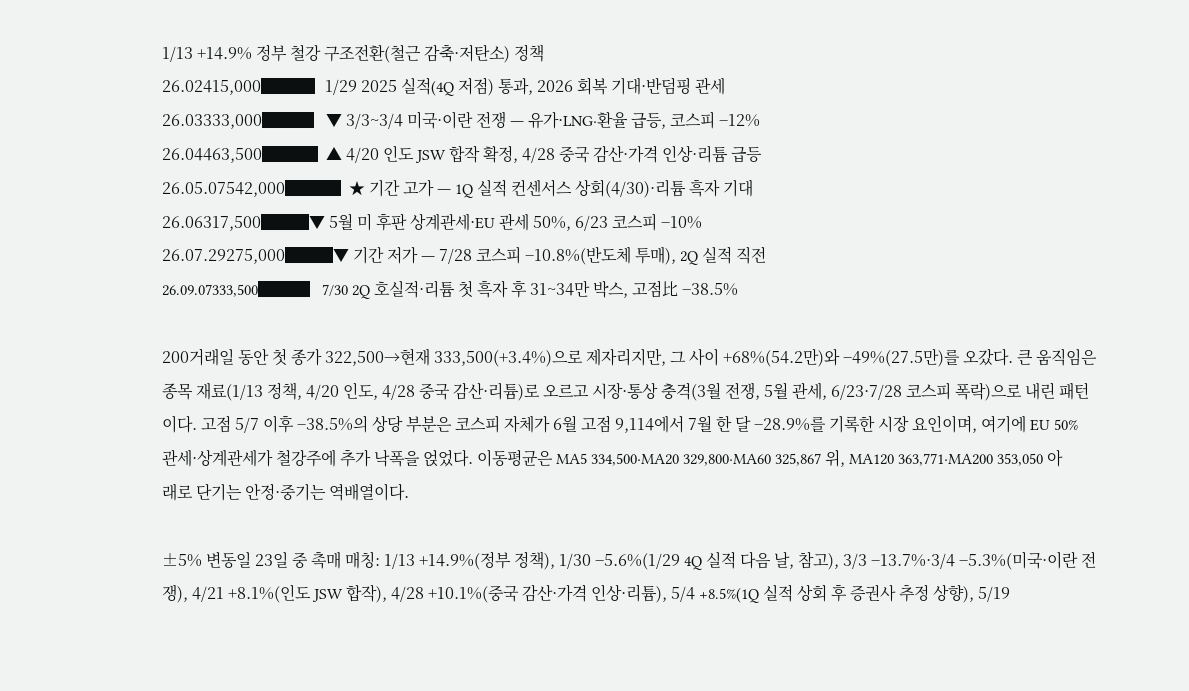1/13 +14.9% 정부 철강 구조전환(철근 감축·저탄소) 정책
26.02415,000███▍1/29 2025 실적(4Q 저점) 통과, 2026 회복 기대·반덤핑 관세
26.03333,000███▎▼ 3/3~3/4 미국·이란 전쟁 — 유가·LNG·환율 급등, 코스피 −12%
26.04463,500███▌▲ 4/20 인도 JSW 합작 확정, 4/28 중국 감산·가격 인상·리튬 급등
26.05.07542,000███▌★ 기간 고가 — 1Q 실적 컨센서스 상회(4/30)·리튬 흑자 기대
26.06317,500███▼ 5월 미 후판 상계관세·EU 관세 50%, 6/23 코스피 −10%
26.07.29275,000███▼ 기간 저가 — 7/28 코스피 −10.8%(반도체 투매), 2Q 실적 직전
26.09.07333,500███▎7/30 2Q 호실적·리튬 첫 흑자 후 31~34만 박스, 고점比 −38.5%

200거래일 동안 첫 종가 322,500→현재 333,500(+3.4%)으로 제자리지만, 그 사이 +68%(54.2만)와 −49%(27.5만)를 오갔다. 큰 움직임은 종목 재료(1/13 정책, 4/20 인도, 4/28 중국 감산·리튬)로 오르고 시장·통상 충격(3월 전쟁, 5월 관세, 6/23·7/28 코스피 폭락)으로 내린 패턴이다. 고점 5/7 이후 −38.5%의 상당 부분은 코스피 자체가 6월 고점 9,114에서 7월 한 달 −28.9%를 기록한 시장 요인이며, 여기에 EU 50% 관세·상계관세가 철강주에 추가 낙폭을 얹었다. 이동평균은 MA5 334,500·MA20 329,800·MA60 325,867 위, MA120 363,771·MA200 353,050 아래로 단기는 안정·중기는 역배열이다.

±5% 변동일 23일 중 촉매 매칭: 1/13 +14.9%(정부 정책), 1/30 −5.6%(1/29 4Q 실적 다음 날, 참고), 3/3 −13.7%·3/4 −5.3%(미국·이란 전쟁), 4/21 +8.1%(인도 JSW 합작), 4/28 +10.1%(중국 감산·가격 인상·리튬), 5/4 +8.5%(1Q 실적 상회 후 증권사 추정 상향), 5/19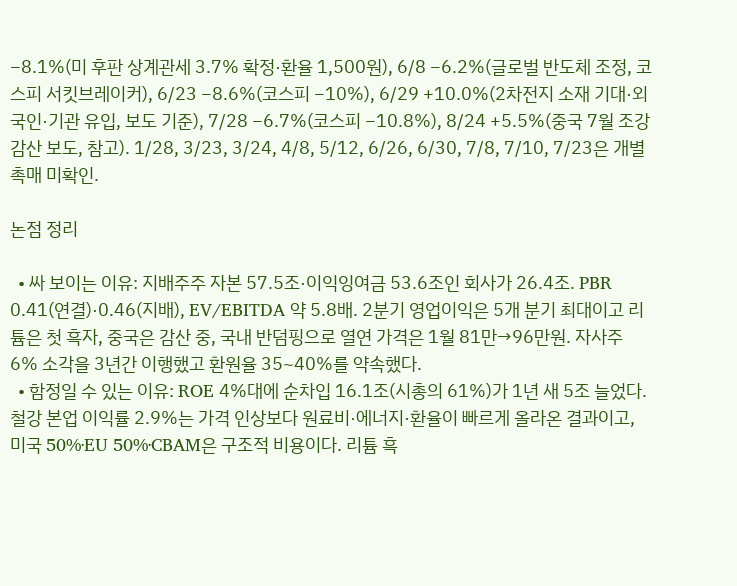−8.1%(미 후판 상계관세 3.7% 확정·환율 1,500원), 6/8 −6.2%(글로벌 반도체 조정, 코스피 서킷브레이커), 6/23 −8.6%(코스피 −10%), 6/29 +10.0%(2차전지 소재 기대·외국인·기관 유입, 보도 기준), 7/28 −6.7%(코스피 −10.8%), 8/24 +5.5%(중국 7월 조강 감산 보도, 참고). 1/28, 3/23, 3/24, 4/8, 5/12, 6/26, 6/30, 7/8, 7/10, 7/23은 개별 촉매 미확인.

논점 정리

  • 싸 보이는 이유: 지배주주 자본 57.5조·이익잉여금 53.6조인 회사가 26.4조. PBR 0.41(연결)·0.46(지배), EV/EBITDA 약 5.8배. 2분기 영업이익은 5개 분기 최대이고 리튬은 첫 흑자, 중국은 감산 중, 국내 반덤핑으로 열연 가격은 1월 81만→96만원. 자사주 6% 소각을 3년간 이행했고 환원율 35~40%를 약속했다.
  • 함정일 수 있는 이유: ROE 4%대에 순차입 16.1조(시총의 61%)가 1년 새 5조 늘었다. 철강 본업 이익률 2.9%는 가격 인상보다 원료비·에너지·환율이 빠르게 올라온 결과이고, 미국 50%·EU 50%·CBAM은 구조적 비용이다. 리튬 흑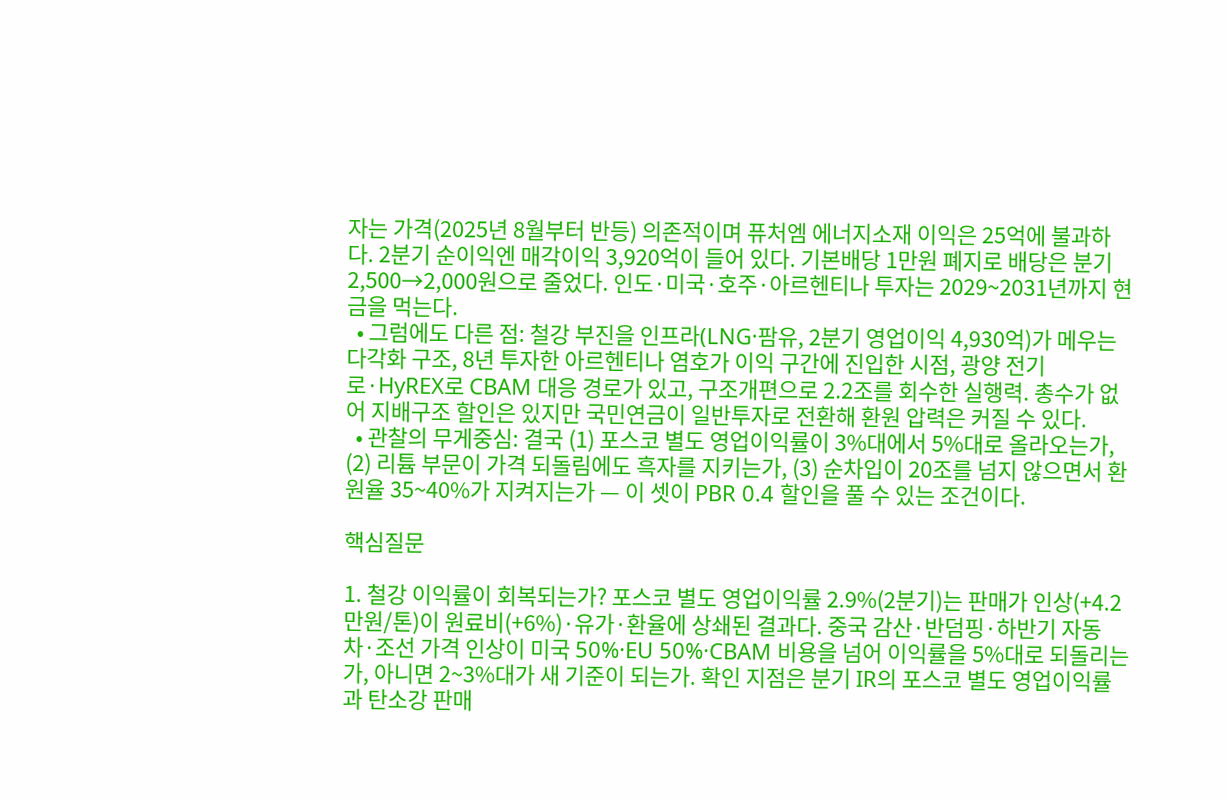자는 가격(2025년 8월부터 반등) 의존적이며 퓨처엠 에너지소재 이익은 25억에 불과하다. 2분기 순이익엔 매각이익 3,920억이 들어 있다. 기본배당 1만원 폐지로 배당은 분기 2,500→2,000원으로 줄었다. 인도·미국·호주·아르헨티나 투자는 2029~2031년까지 현금을 먹는다.
  • 그럼에도 다른 점: 철강 부진을 인프라(LNG·팜유, 2분기 영업이익 4,930억)가 메우는 다각화 구조, 8년 투자한 아르헨티나 염호가 이익 구간에 진입한 시점, 광양 전기로·HyREX로 CBAM 대응 경로가 있고, 구조개편으로 2.2조를 회수한 실행력. 총수가 없어 지배구조 할인은 있지만 국민연금이 일반투자로 전환해 환원 압력은 커질 수 있다.
  • 관찰의 무게중심: 결국 (1) 포스코 별도 영업이익률이 3%대에서 5%대로 올라오는가, (2) 리튬 부문이 가격 되돌림에도 흑자를 지키는가, (3) 순차입이 20조를 넘지 않으면서 환원율 35~40%가 지켜지는가 — 이 셋이 PBR 0.4 할인을 풀 수 있는 조건이다.

핵심질문

1. 철강 이익률이 회복되는가? 포스코 별도 영업이익률 2.9%(2분기)는 판매가 인상(+4.2만원/톤)이 원료비(+6%)·유가·환율에 상쇄된 결과다. 중국 감산·반덤핑·하반기 자동차·조선 가격 인상이 미국 50%·EU 50%·CBAM 비용을 넘어 이익률을 5%대로 되돌리는가, 아니면 2~3%대가 새 기준이 되는가. 확인 지점은 분기 IR의 포스코 별도 영업이익률과 탄소강 판매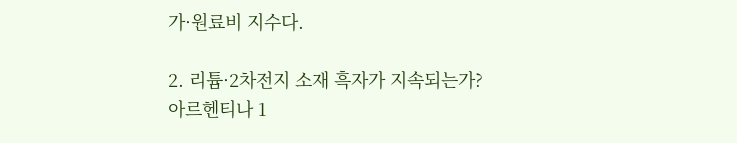가·원료비 지수다.

2. 리튬·2차전지 소재 흑자가 지속되는가? 아르헨티나 1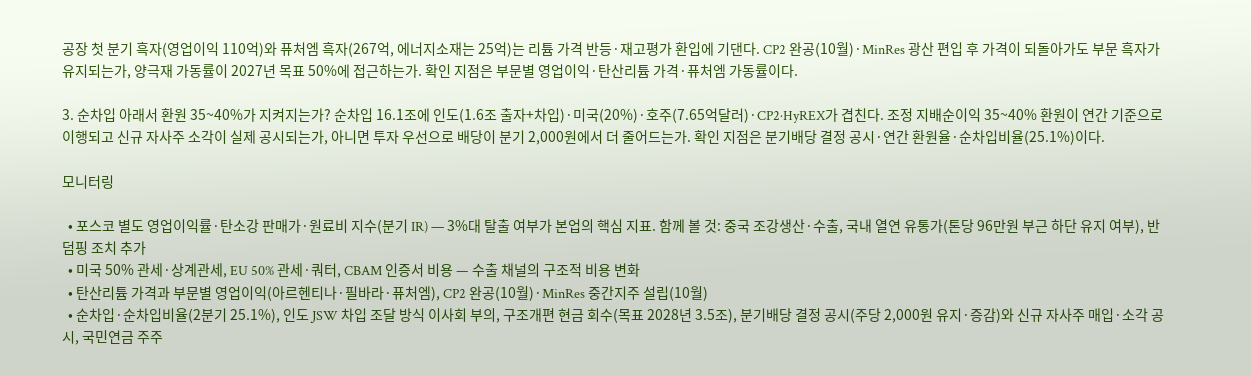공장 첫 분기 흑자(영업이익 110억)와 퓨처엠 흑자(267억, 에너지소재는 25억)는 리튬 가격 반등·재고평가 환입에 기댄다. CP2 완공(10월)·MinRes 광산 편입 후 가격이 되돌아가도 부문 흑자가 유지되는가, 양극재 가동률이 2027년 목표 50%에 접근하는가. 확인 지점은 부문별 영업이익·탄산리튬 가격·퓨처엠 가동률이다.

3. 순차입 아래서 환원 35~40%가 지켜지는가? 순차입 16.1조에 인도(1.6조 출자+차입)·미국(20%)·호주(7.65억달러)·CP2·HyREX가 겹친다. 조정 지배순이익 35~40% 환원이 연간 기준으로 이행되고 신규 자사주 소각이 실제 공시되는가, 아니면 투자 우선으로 배당이 분기 2,000원에서 더 줄어드는가. 확인 지점은 분기배당 결정 공시·연간 환원율·순차입비율(25.1%)이다.

모니터링

  • 포스코 별도 영업이익률·탄소강 판매가·원료비 지수(분기 IR) — 3%대 탈출 여부가 본업의 핵심 지표. 함께 볼 것: 중국 조강생산·수출, 국내 열연 유통가(톤당 96만원 부근 하단 유지 여부), 반덤핑 조치 추가
  • 미국 50% 관세·상계관세, EU 50% 관세·쿼터, CBAM 인증서 비용 — 수출 채널의 구조적 비용 변화
  • 탄산리튬 가격과 부문별 영업이익(아르헨티나·필바라·퓨처엠), CP2 완공(10월)·MinRes 중간지주 설립(10월)
  • 순차입·순차입비율(2분기 25.1%), 인도 JSW 차입 조달 방식 이사회 부의, 구조개편 현금 회수(목표 2028년 3.5조), 분기배당 결정 공시(주당 2,000원 유지·증감)와 신규 자사주 매입·소각 공시, 국민연금 주주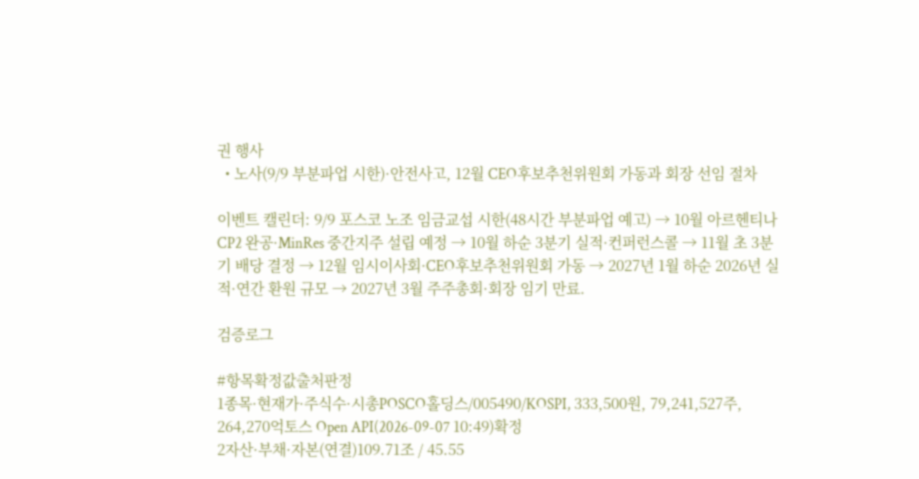권 행사
  • 노사(9/9 부분파업 시한)·안전사고, 12월 CEO후보추천위원회 가동과 회장 선임 절차

이벤트 캘린더: 9/9 포스코 노조 임금교섭 시한(48시간 부분파업 예고) → 10월 아르헨티나 CP2 완공·MinRes 중간지주 설립 예정 → 10월 하순 3분기 실적·컨퍼런스콜 → 11월 초 3분기 배당 결정 → 12월 임시이사회·CEO후보추천위원회 가동 → 2027년 1월 하순 2026년 실적·연간 환원 규모 → 2027년 3월 주주총회·회장 임기 만료.

검증로그

#항목확정값출처판정
1종목·현재가·주식수·시총POSCO홀딩스/005490/KOSPI, 333,500원, 79,241,527주, 264,270억토스 Open API(2026-09-07 10:49)확정
2자산·부채·자본(연결)109.71조 / 45.55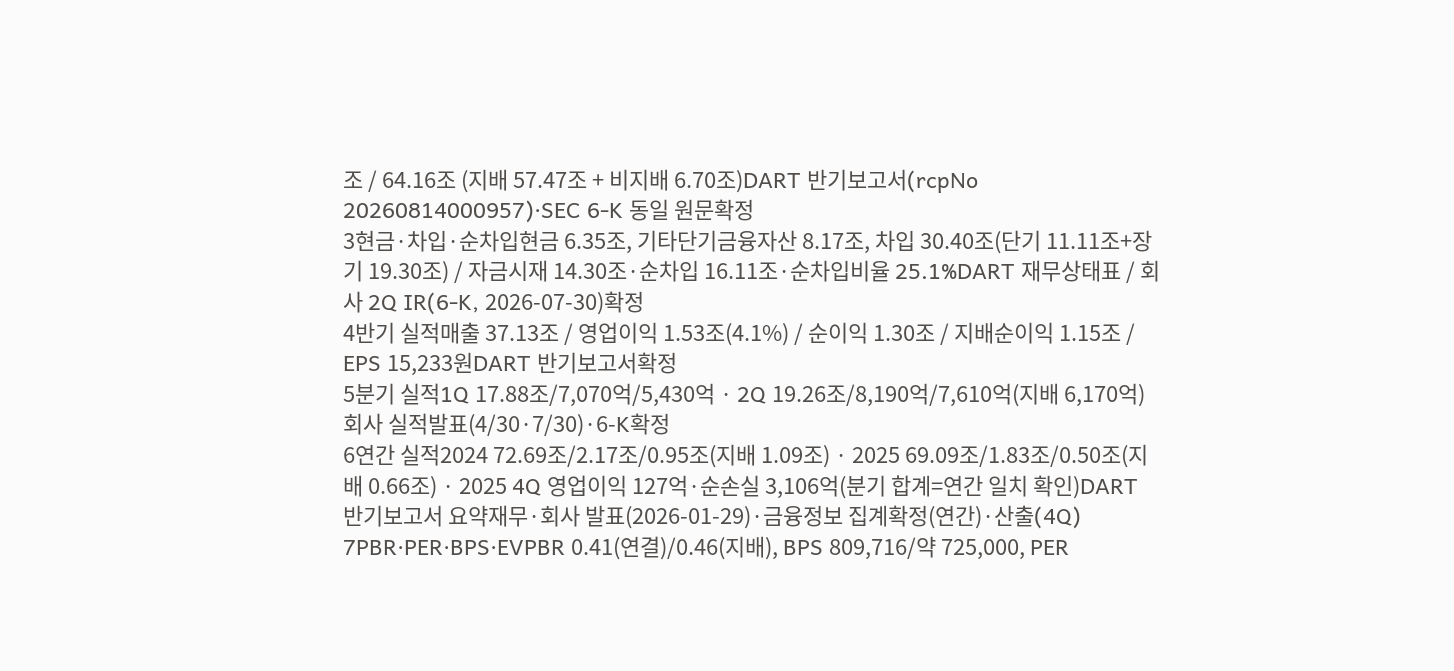조 / 64.16조 (지배 57.47조 + 비지배 6.70조)DART 반기보고서(rcpNo 20260814000957)·SEC 6-K 동일 원문확정
3현금·차입·순차입현금 6.35조, 기타단기금융자산 8.17조, 차입 30.40조(단기 11.11조+장기 19.30조) / 자금시재 14.30조·순차입 16.11조·순차입비율 25.1%DART 재무상태표 / 회사 2Q IR(6-K, 2026-07-30)확정
4반기 실적매출 37.13조 / 영업이익 1.53조(4.1%) / 순이익 1.30조 / 지배순이익 1.15조 / EPS 15,233원DART 반기보고서확정
5분기 실적1Q 17.88조/7,070억/5,430억 · 2Q 19.26조/8,190억/7,610억(지배 6,170억)회사 실적발표(4/30·7/30)·6-K확정
6연간 실적2024 72.69조/2.17조/0.95조(지배 1.09조) · 2025 69.09조/1.83조/0.50조(지배 0.66조) · 2025 4Q 영업이익 127억·순손실 3,106억(분기 합계=연간 일치 확인)DART 반기보고서 요약재무·회사 발표(2026-01-29)·금융정보 집계확정(연간)·산출(4Q)
7PBR·PER·BPS·EVPBR 0.41(연결)/0.46(지배), BPS 809,716/약 725,000, PER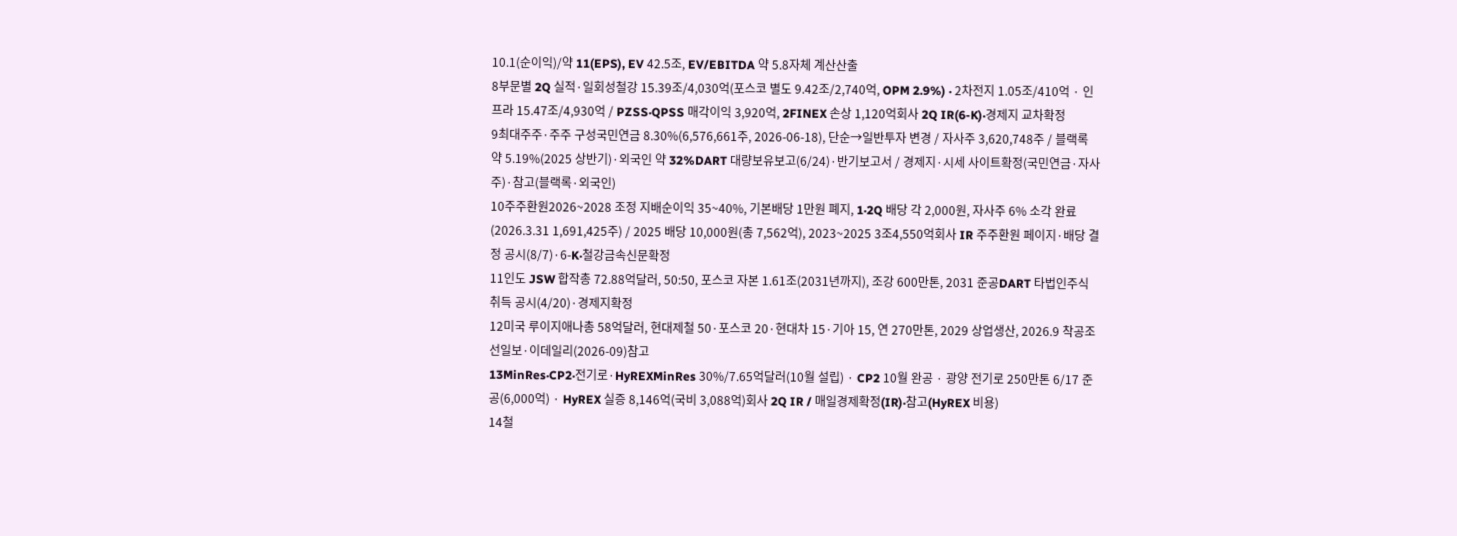10.1(순이익)/약 11(EPS), EV 42.5조, EV/EBITDA 약 5.8자체 계산산출
8부문별 2Q 실적·일회성철강 15.39조/4,030억(포스코 별도 9.42조/2,740억, OPM 2.9%) · 2차전지 1.05조/410억 · 인프라 15.47조/4,930억 / PZSS·QPSS 매각이익 3,920억, 2FINEX 손상 1,120억회사 2Q IR(6-K)·경제지 교차확정
9최대주주·주주 구성국민연금 8.30%(6,576,661주, 2026-06-18), 단순→일반투자 변경 / 자사주 3,620,748주 / 블랙록 약 5.19%(2025 상반기)·외국인 약 32%DART 대량보유보고(6/24)·반기보고서 / 경제지·시세 사이트확정(국민연금·자사주)·참고(블랙록·외국인)
10주주환원2026~2028 조정 지배순이익 35~40%, 기본배당 1만원 폐지, 1·2Q 배당 각 2,000원, 자사주 6% 소각 완료(2026.3.31 1,691,425주) / 2025 배당 10,000원(총 7,562억), 2023~2025 3조4,550억회사 IR 주주환원 페이지·배당 결정 공시(8/7)·6-K·철강금속신문확정
11인도 JSW 합작총 72.88억달러, 50:50, 포스코 자본 1.61조(2031년까지), 조강 600만톤, 2031 준공DART 타법인주식 취득 공시(4/20)·경제지확정
12미국 루이지애나총 58억달러, 현대제철 50·포스코 20·현대차 15·기아 15, 연 270만톤, 2029 상업생산, 2026.9 착공조선일보·이데일리(2026-09)참고
13MinRes·CP2·전기로·HyREXMinRes 30%/7.65억달러(10월 설립) · CP2 10월 완공 · 광양 전기로 250만톤 6/17 준공(6,000억) · HyREX 실증 8,146억(국비 3,088억)회사 2Q IR / 매일경제확정(IR)·참고(HyREX 비용)
14철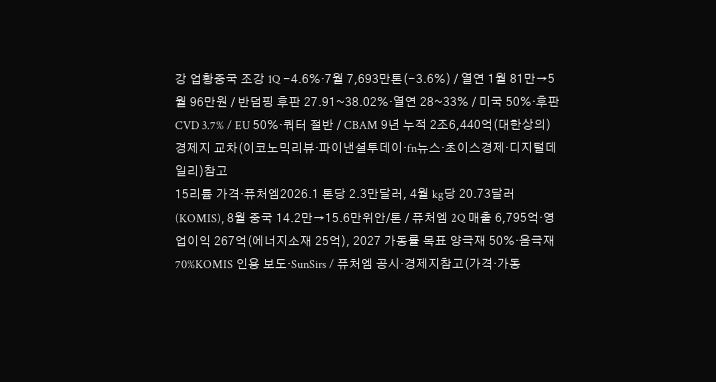강 업황중국 조강 1Q −4.6%·7월 7,693만톤(−3.6%) / 열연 1월 81만→5월 96만원 / 반덤핑 후판 27.91~38.02%·열연 28~33% / 미국 50%·후판 CVD 3.7% / EU 50%·쿼터 절반 / CBAM 9년 누적 2조6,440억(대한상의)경제지 교차(이코노믹리뷰·파이낸셜투데이·fn뉴스·초이스경제·디지털데일리)참고
15리튬 가격·퓨처엠2026.1 톤당 2.3만달러, 4월 kg당 20.73달러(KOMIS), 8월 중국 14.2만→15.6만위안/톤 / 퓨처엠 2Q 매출 6,795억·영업이익 267억(에너지소재 25억), 2027 가동률 목표 양극재 50%·음극재 70%KOMIS 인용 보도·SunSirs / 퓨처엠 공시·경제지참고(가격·가동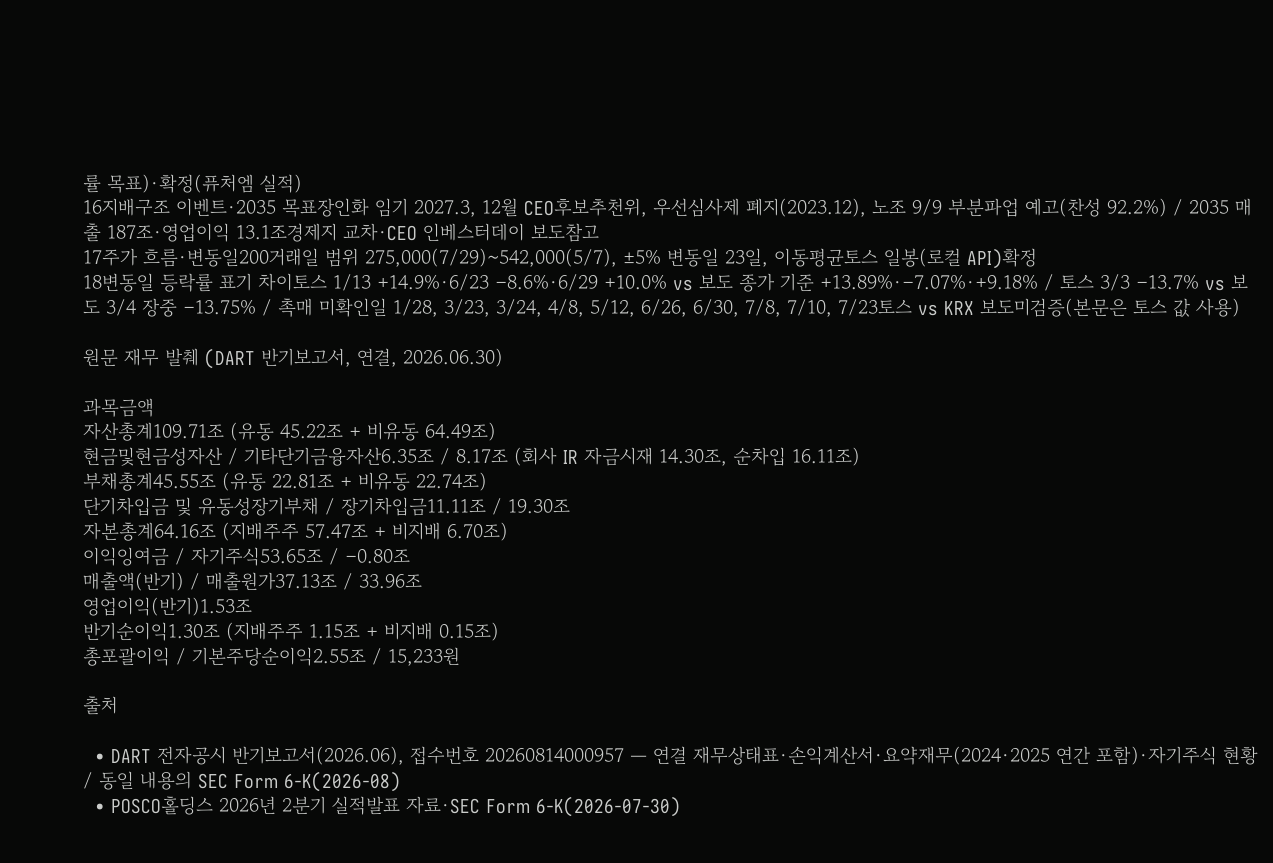률 목표)·확정(퓨처엠 실적)
16지배구조 이벤트·2035 목표장인화 임기 2027.3, 12월 CEO후보추천위, 우선심사제 폐지(2023.12), 노조 9/9 부분파업 예고(찬성 92.2%) / 2035 매출 187조·영업이익 13.1조경제지 교차·CEO 인베스터데이 보도참고
17주가 흐름·변동일200거래일 범위 275,000(7/29)~542,000(5/7), ±5% 변동일 23일, 이동평균토스 일봉(로컬 API)확정
18변동일 등락률 표기 차이토스 1/13 +14.9%·6/23 −8.6%·6/29 +10.0% vs 보도 종가 기준 +13.89%·−7.07%·+9.18% / 토스 3/3 −13.7% vs 보도 3/4 장중 −13.75% / 촉매 미확인일 1/28, 3/23, 3/24, 4/8, 5/12, 6/26, 6/30, 7/8, 7/10, 7/23토스 vs KRX 보도미검증(본문은 토스 값 사용)

원문 재무 발췌 (DART 반기보고서, 연결, 2026.06.30)

과목금액
자산총계109.71조 (유동 45.22조 + 비유동 64.49조)
현금및현금성자산 / 기타단기금융자산6.35조 / 8.17조 (회사 IR 자금시재 14.30조, 순차입 16.11조)
부채총계45.55조 (유동 22.81조 + 비유동 22.74조)
단기차입금 및 유동성장기부채 / 장기차입금11.11조 / 19.30조
자본총계64.16조 (지배주주 57.47조 + 비지배 6.70조)
이익잉여금 / 자기주식53.65조 / −0.80조
매출액(반기) / 매출원가37.13조 / 33.96조
영업이익(반기)1.53조
반기순이익1.30조 (지배주주 1.15조 + 비지배 0.15조)
총포괄이익 / 기본주당순이익2.55조 / 15,233원

출처

  • DART 전자공시 반기보고서(2026.06), 접수번호 20260814000957 — 연결 재무상태표·손익계산서·요약재무(2024·2025 연간 포함)·자기주식 현황 / 동일 내용의 SEC Form 6-K(2026-08)
  • POSCO홀딩스 2026년 2분기 실적발표 자료·SEC Form 6-K(2026-07-30)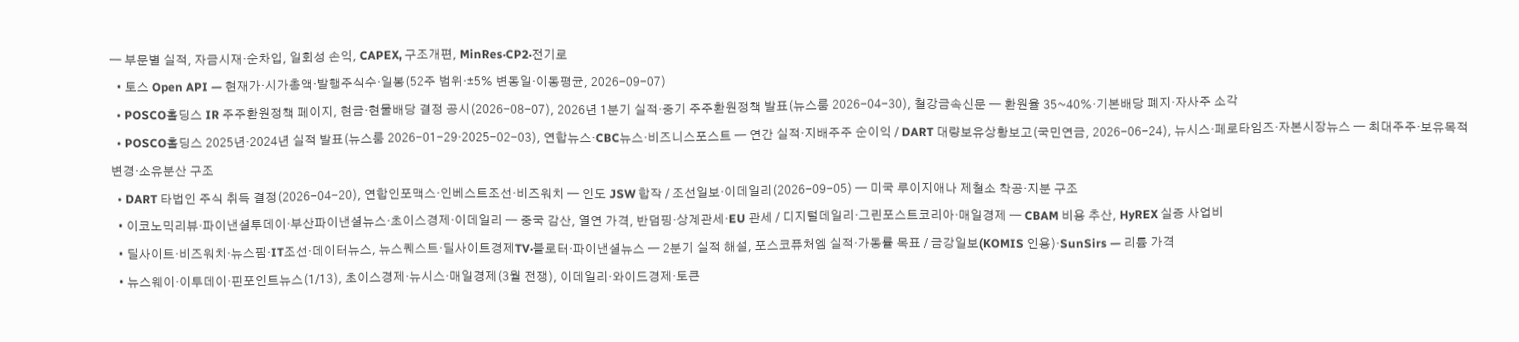— 부문별 실적, 자금시재·순차입, 일회성 손익, CAPEX, 구조개편, MinRes·CP2·전기로
  • 토스 Open API — 현재가·시가총액·발행주식수·일봉(52주 범위·±5% 변동일·이동평균, 2026-09-07)
  • POSCO홀딩스 IR 주주환원정책 페이지, 현금·현물배당 결정 공시(2026-08-07), 2026년 1분기 실적·중기 주주환원정책 발표(뉴스룸 2026-04-30), 철강금속신문 — 환원율 35~40%·기본배당 폐지·자사주 소각
  • POSCO홀딩스 2025년·2024년 실적 발표(뉴스룸 2026-01-29·2025-02-03), 연합뉴스·CBC뉴스·비즈니스포스트 — 연간 실적·지배주주 순이익 / DART 대량보유상황보고(국민연금, 2026-06-24), 뉴시스·페로타임즈·자본시장뉴스 — 최대주주·보유목적 변경·소유분산 구조
  • DART 타법인 주식 취득 결정(2026-04-20), 연합인포맥스·인베스트조선·비즈워치 — 인도 JSW 합작 / 조선일보·이데일리(2026-09-05) — 미국 루이지애나 제철소 착공·지분 구조
  • 이코노믹리뷰·파이낸셜투데이·부산파이낸셜뉴스·초이스경제·이데일리 — 중국 감산, 열연 가격, 반덤핑·상계관세·EU 관세 / 디지털데일리·그린포스트코리아·매일경제 — CBAM 비용 추산, HyREX 실증 사업비
  • 딜사이트·비즈워치·뉴스핌·IT조선·데이터뉴스, 뉴스퀘스트·딜사이트경제TV·블로터·파이낸셜뉴스 — 2분기 실적 해설, 포스코퓨처엠 실적·가동률 목표 / 금강일보(KOMIS 인용)·SunSirs — 리튬 가격
  • 뉴스웨이·이투데이·핀포인트뉴스(1/13), 초이스경제·뉴시스·매일경제(3월 전쟁), 이데일리·와이드경제·토큰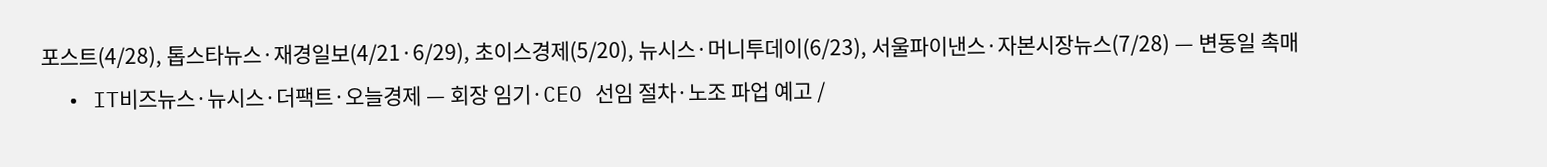포스트(4/28), 톱스타뉴스·재경일보(4/21·6/29), 초이스경제(5/20), 뉴시스·머니투데이(6/23), 서울파이낸스·자본시장뉴스(7/28) — 변동일 촉매
  • IT비즈뉴스·뉴시스·더팩트·오늘경제 — 회장 임기·CEO 선임 절차·노조 파업 예고 /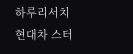하루리서치 현대차 스터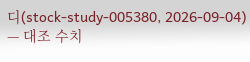디(stock-study-005380, 2026-09-04) — 대조 수치